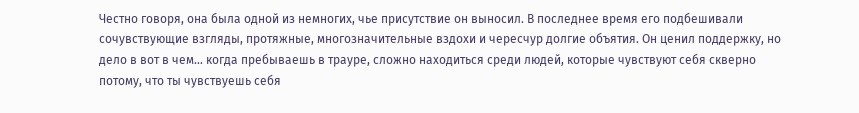Честно говоря, она была одной из немногих, чье присутствие он выносил. В последнее время его подбешивали сочувствующие взгляды, протяжные, многозначительные вздохи и чересчур долгие объятия. Он ценил поддержку, но дело в вот в чем… когда пребываешь в трауре, сложно находиться среди людей, которые чувствуют себя скверно потому, что ты чувствуешь себя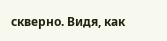скверно. Видя, как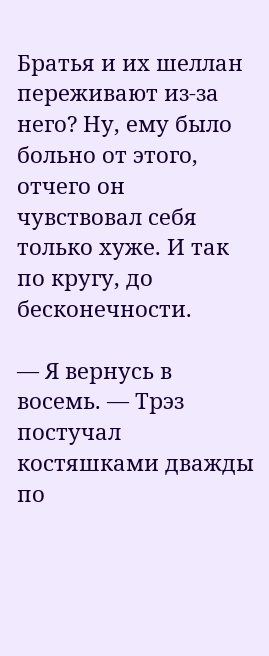Братья и их шеллан переживают из-за него? Ну, ему было больно от этого, отчего он чувствовал себя только хуже. И так по кругу, до бесконечности.

— Я вернусь в восемь. — Трэз постучал костяшками дважды по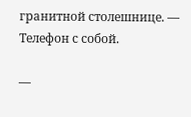гранитной столешнице. — Телефон с собой.

—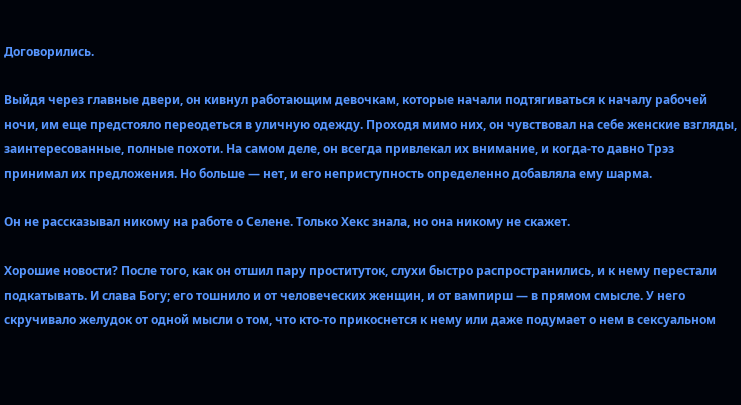Договорились.

Выйдя через главные двери, он кивнул работающим девочкам, которые начали подтягиваться к началу рабочей ночи, им еще предстояло переодеться в уличную одежду. Проходя мимо них, он чувствовал на себе женские взгляды, заинтересованные, полные похоти. На самом деле, он всегда привлекал их внимание, и когда-то давно Трэз принимал их предложения. Но больше — нет, и его неприступность определенно добавляла ему шарма.

Он не рассказывал никому на работе о Селене. Только Хекс знала, но она никому не скажет.

Хорошие новости? После того, как он отшил пару проституток, слухи быстро распространились, и к нему перестали подкатывать. И слава Богу; его тошнило и от человеческих женщин, и от вампирш — в прямом смысле. У него скручивало желудок от одной мысли о том, что кто-то прикоснется к нему или даже подумает о нем в сексуальном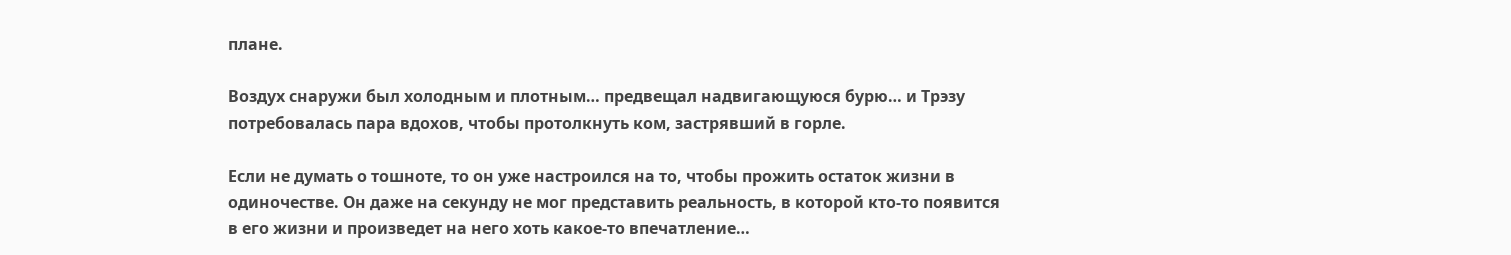плане.

Воздух снаружи был холодным и плотным… предвещал надвигающуюся бурю… и Трэзу потребовалась пара вдохов, чтобы протолкнуть ком, застрявший в горле.

Если не думать о тошноте, то он уже настроился на то, чтобы прожить остаток жизни в одиночестве. Он даже на секунду не мог представить реальность, в которой кто-то появится в его жизни и произведет на него хоть какое-то впечатление…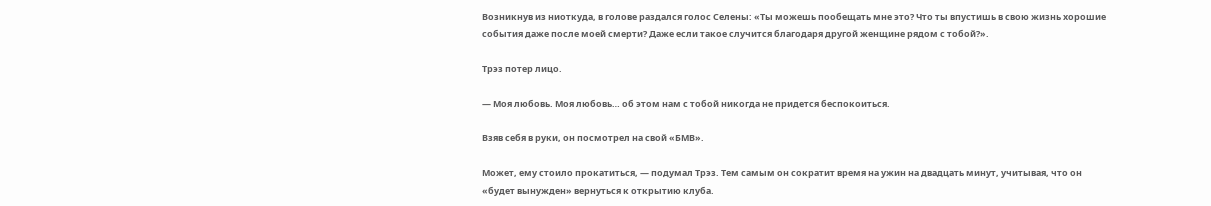Возникнув из ниоткуда, в голове раздался голос Селены: «Ты можешь пообещать мне это? Что ты впустишь в свою жизнь хорошие события даже после моей смерти? Даже если такое случится благодаря другой женщине рядом с тобой?».

Трэз потер лицо.

— Моя любовь. Моя любовь… об этом нам с тобой никогда не придется беспокоиться.

Взяв себя в руки, он посмотрел на свой «БМВ».

Может, ему стоило прокатиться, — подумал Трэз. Тем самым он сократит время на ужин на двадцать минут, учитывая, что он «будет вынужден» вернуться к открытию клуба.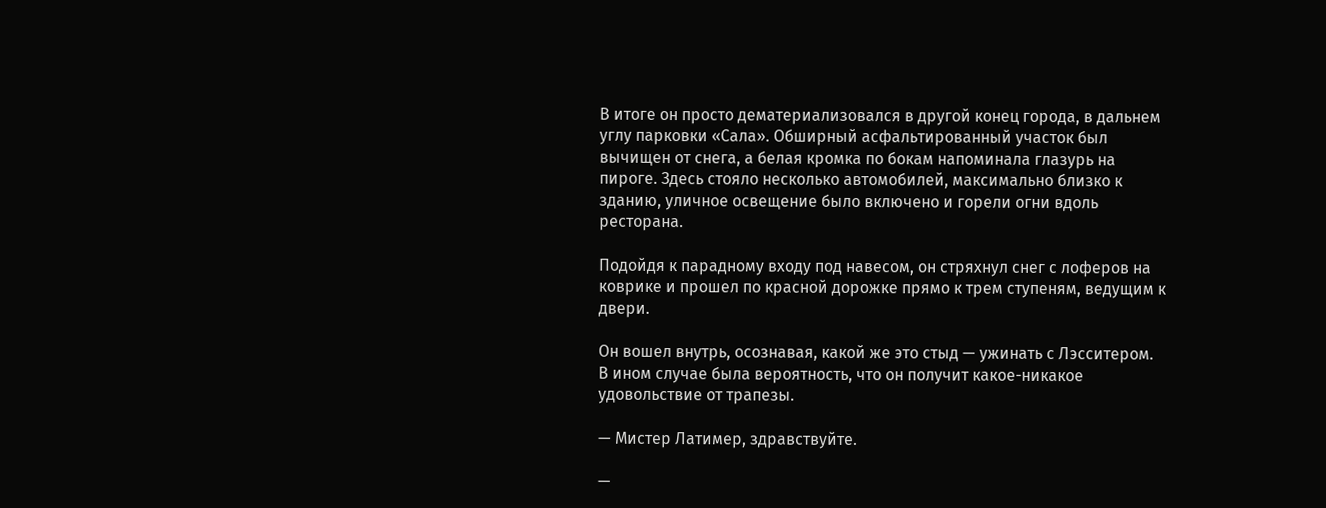В итоге он просто дематериализовался в другой конец города, в дальнем углу парковки «Сала». Обширный асфальтированный участок был вычищен от снега, а белая кромка по бокам напоминала глазурь на пироге. Здесь стояло несколько автомобилей, максимально близко к зданию, уличное освещение было включено и горели огни вдоль ресторана.

Подойдя к парадному входу под навесом, он стряхнул снег с лоферов на коврике и прошел по красной дорожке прямо к трем ступеням, ведущим к двери.

Он вошел внутрь, осознавая, какой же это стыд — ужинать с Лэсситером. В ином случае была вероятность, что он получит какое-никакое удовольствие от трапезы.

— Мистер Латимер, здравствуйте.

—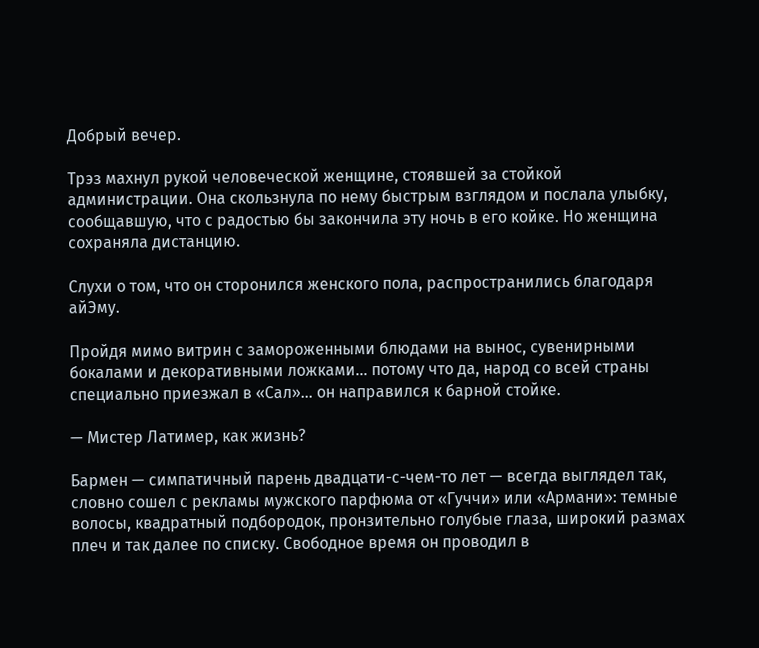Добрый вечер.

Трэз махнул рукой человеческой женщине, стоявшей за стойкой администрации. Она скользнула по нему быстрым взглядом и послала улыбку, сообщавшую, что с радостью бы закончила эту ночь в его койке. Но женщина сохраняла дистанцию.

Слухи о том, что он сторонился женского пола, распространились благодаря айЭму.

Пройдя мимо витрин с замороженными блюдами на вынос, сувенирными бокалами и декоративными ложками… потому что да, народ со всей страны специально приезжал в «Сал»… он направился к барной стойке.

— Мистер Латимер, как жизнь?

Бармен — симпатичный парень двадцати-с-чем-то лет — всегда выглядел так, словно сошел с рекламы мужского парфюма от «Гуччи» или «Армани»: темные волосы, квадратный подбородок, пронзительно голубые глаза, широкий размах плеч и так далее по списку. Свободное время он проводил в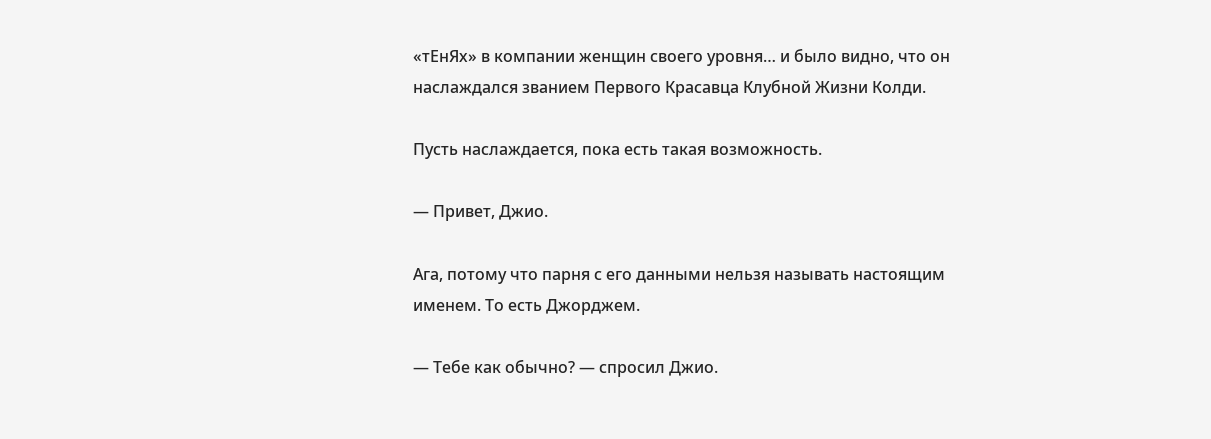«тЕнЯх» в компании женщин своего уровня… и было видно, что он наслаждался званием Первого Красавца Клубной Жизни Колди.

Пусть наслаждается, пока есть такая возможность.

— Привет, Джио.

Ага, потому что парня с его данными нельзя называть настоящим именем. То есть Джорджем.

— Тебе как обычно? — спросил Джио.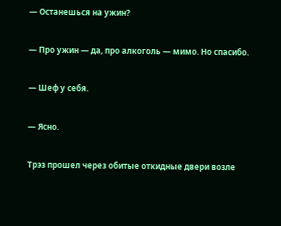— Останешься на ужин?

— Про ужин — да, про алкоголь — мимо. Но спасибо.

— Шеф у себя.

— Ясно.

Трэз прошел через обитые откидные двери возле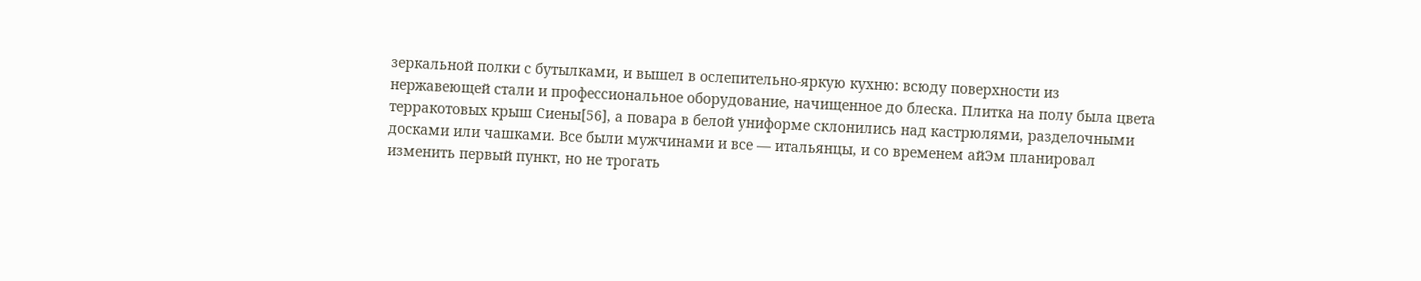зеркальной полки с бутылками, и вышел в ослепительно-яркую кухню: всюду поверхности из нержавеющей стали и профессиональное оборудование, начищенное до блеска. Плитка на полу была цвета терракотовых крыш Сиены[56], а повара в белой униформе склонились над кастрюлями, разделочными досками или чашками. Все были мужчинами и все — итальянцы, и со временем айЭм планировал изменить первый пункт, но не трогать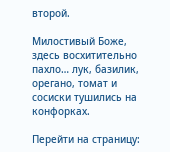второй.

Милостивый Боже, здесь восхитительно пахло… лук, базилик, орегано, томат и сосиски тушились на конфорках.

Перейти на страницу: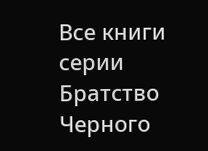Все книги серии Братство Черного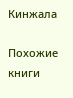Кинжала

Похожие книги